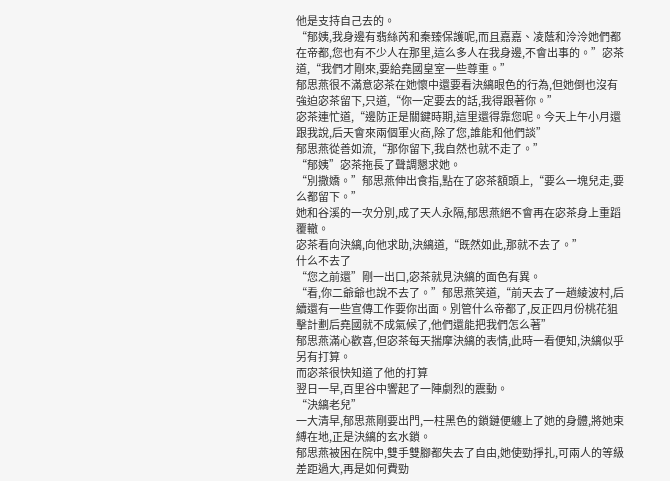他是支持自己去的。
“郁姨,我身邊有翡絲芮和秦臻保護呢,而且嘉嘉、凌蔭和泠泠她們都在帝都,您也有不少人在那里,這么多人在我身邊,不會出事的。”宓茶道,“我們才剛來,要給堯國皇室一些尊重。”
郁思燕很不滿意宓茶在她懷中還要看決縭眼色的行為,但她倒也沒有強迫宓茶留下,只道,“你一定要去的話,我得跟著你。”
宓茶連忙道,“邊防正是關鍵時期,這里還得靠您呢。今天上午小月還跟我說,后天會來兩個軍火商,除了您,誰能和他們談”
郁思燕從善如流,“那你留下,我自然也就不走了。”
“郁姨”宓茶拖長了聲調懇求她。
“別撒嬌。”郁思燕伸出食指,點在了宓茶額頭上,“要么一塊兒走,要么都留下。”
她和谷溪的一次分別,成了天人永隔,郁思燕絕不會再在宓茶身上重蹈覆轍。
宓茶看向決縭,向他求助,決縭道,“既然如此,那就不去了。”
什么不去了
“您之前還”剛一出口,宓茶就見決縭的面色有異。
“看,你二爺爺也說不去了。”郁思燕笑道,“前天去了一趟綾波村,后續還有一些宣傳工作要你出面。別管什么帝都了,反正四月份桃花狙擊計劃后堯國就不成氣候了,他們還能把我們怎么著”
郁思燕滿心歡喜,但宓茶每天揣摩決縭的表情,此時一看便知,決縭似乎另有打算。
而宓茶很快知道了他的打算
翌日一早,百里谷中響起了一陣劇烈的震動。
“決縭老兒”
一大清早,郁思燕剛要出門,一柱黑色的鎖鏈便纏上了她的身體,將她束縛在地,正是決縭的玄水鎖。
郁思燕被困在院中,雙手雙腳都失去了自由,她使勁掙扎,可兩人的等級差距過大,再是如何費勁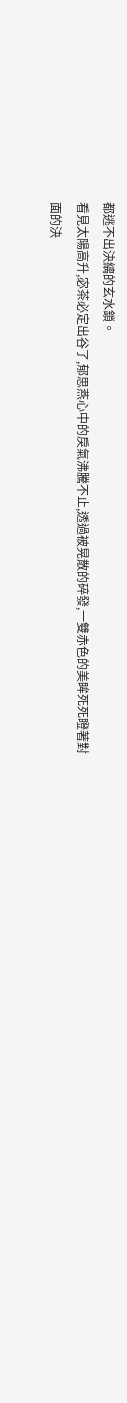都逃不出決縭的玄水鎖。
看見太陽高升,宓茶必定出谷了,郁思燕心中的戾氣沸騰不止,透過被晃散的碎發,一雙赤色的美眸死死瞪著對面的決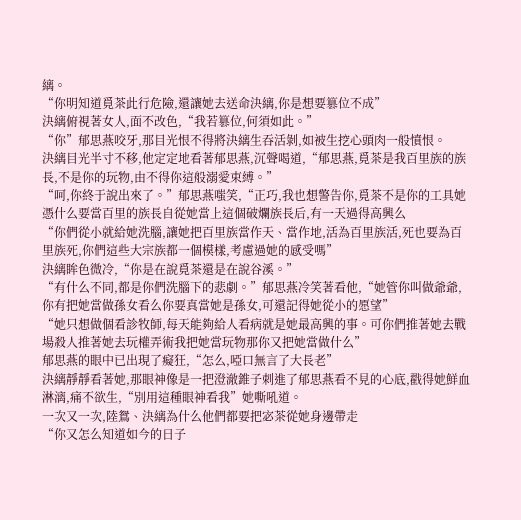縭。
“你明知道覓茶此行危險,還讓她去送命決縭,你是想要篡位不成”
決縭俯視著女人,面不改色,“我若篡位,何須如此。”
“你”郁思燕咬牙,那目光恨不得將決縭生吞活剝,如被生挖心頭肉一般憤恨。
決縭目光半寸不移,他定定地看著郁思燕,沉聲喝道,“郁思燕,覓茶是我百里族的族長,不是你的玩物,由不得你這般溺愛束縛。”
“呵,你終于說出來了。”郁思燕嗤笑,“正巧,我也想警告你,覓茶不是你的工具她憑什么要當百里的族長自從她當上這個破爛族長后,有一天過得高興么
“你們從小就給她洗腦,讓她把百里族當作天、當作地,活為百里族活,死也要為百里族死,你們這些大宗族都一個模樣,考慮過她的感受嗎”
決縭眸色微冷,“你是在說覓茶還是在說谷溪。”
“有什么不同,都是你們洗腦下的悲劇。”郁思燕冷笑著看他,“她管你叫做爺爺,你有把她當做孫女看么你要真當她是孫女,可還記得她從小的愿望”
“她只想做個看診牧師,每天能夠給人看病就是她最高興的事。可你們推著她去戰場殺人推著她去玩權弄術我把她當玩物那你又把她當做什么”
郁思燕的眼中已出現了癡狂,“怎么,啞口無言了大長老”
決縭靜靜看著她,那眼神像是一把澄澈錐子刺進了郁思燕看不見的心底,戳得她鮮血淋漓,痛不欲生,“別用這種眼神看我”她嘶吼道。
一次又一次,陸鴛、決縭為什么他們都要把宓茶從她身邊帶走
“你又怎么知道如今的日子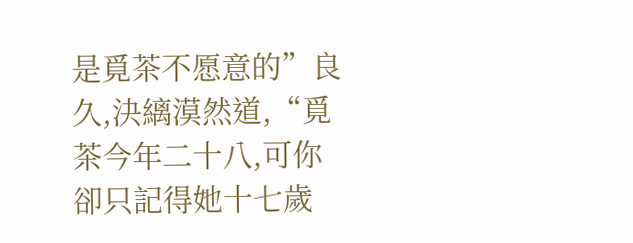是覓茶不愿意的”良久,決縭漠然道,“覓茶今年二十八,可你卻只記得她十七歲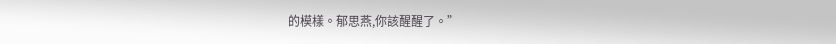的模樣。郁思燕,你該醒醒了。”